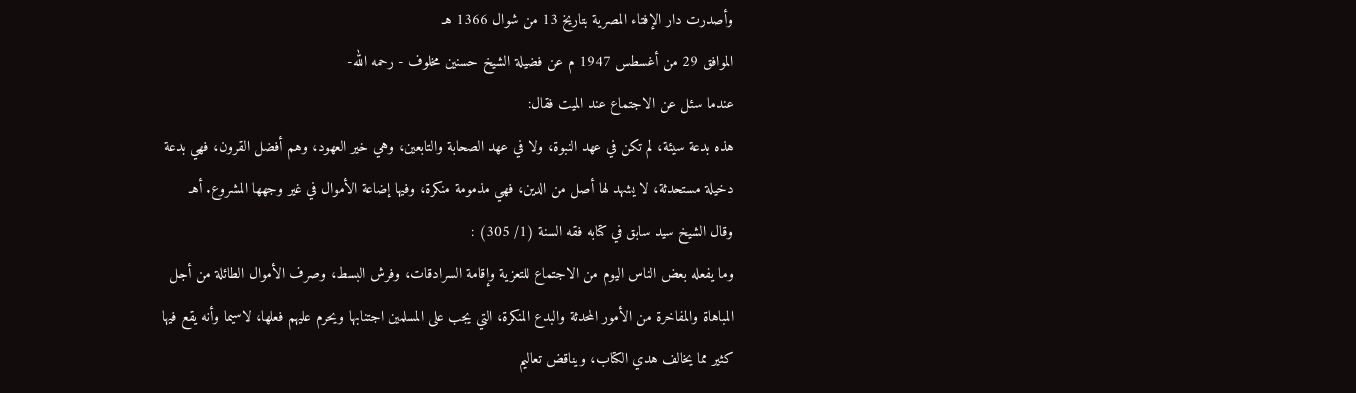وأصدرت دار الإفتاء المصرية بتاريخ 13 من شوال 1366 هـ
الموافق 29 من أغسطس 1947 م عن فضيلة الشيخ حسنين مخلوف - رحمه الله-
عندما سئل عن الاجتماع عند الميت فقال:
هذه بدعة سيئة، لم تكن في عهد النبوة، ولا في عهد الصحابة والتابعين، وهي خير العهود، وهم أفضل القرون، فهي بدعة دخيلة مستحدثة، لا يشهد لها أصل من الدين، فهي مذمومة منكرة، وفيها إضاعة الأموال في غير وجهها المشروع. أهـ
وقال الشيخ سيد سابق في كتابه فقه السنة (1/ 305) :
وما يفعله بعض الناس اليوم من الاجتماع للتعزية وإقامة السرادقات، وفرش البسط، وصرف الأموال الطائلة من أجل المباهاة والمفاخرة من الأمور المحدثة والبدع المنكرة، التي يجب على المسلمين اجتنابها ويحرم عليهم فعلها، لاسيما وأنه يقع فيها كثير مما يخالف هدي الكتاب، ويناقض تعاليم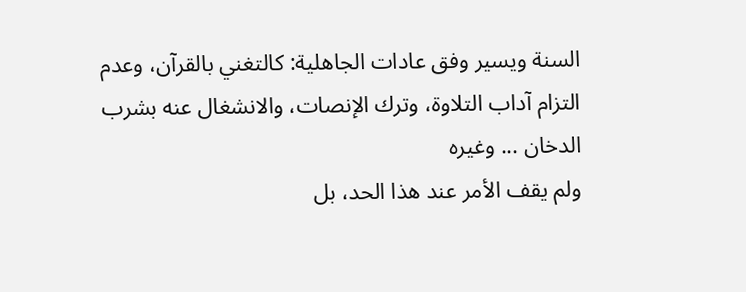السنة ويسير وفق عادات الجاهلية: كالتغني بالقرآن، وعدم التزام آداب التلاوة، وترك الإنصات، والانشغال عنه بشرب الدخان ... وغيره
ولم يقف الأمر عند هذا الحد، بل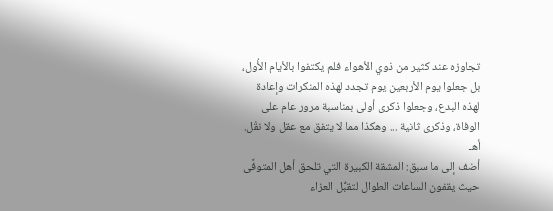تجاوزه عند كثير من ذوي الأهواء فلم يكتفوا بالأيام الأُول، بل جعلوا يوم الأربعين يوم تجدد لهذه المنكرات وإعادة لهذه البدع، وجعلوا ذكرى أولى بمناسبة مرور عام على الوفاة، وذكرى ثانية ... وهكذا مما لا يتفق مع عقل ولا نقْل. أهـ
أضف إلى ما سبق: المشقة الكبيرة التي تلحق أهل المتوفَّى حيث يقفون الساعات الطوال لتقبُّل العزاء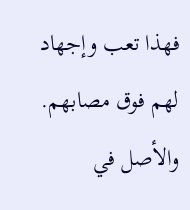فهذا تعب وإجهاد لهم فوق مصابهم.
والأصل في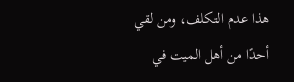هذا عدم التكلف، ومن لقي أحدًا من أهل الميت في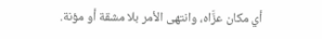أي مكان عزَّاه، وانتهى الأمر بلا مشقة أو مؤنة.